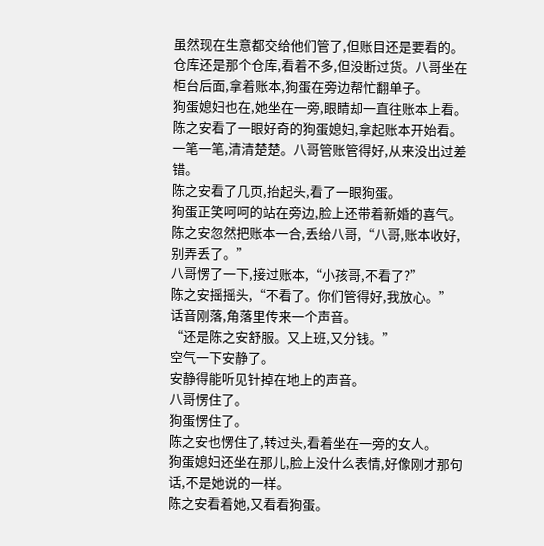虽然现在生意都交给他们管了,但账目还是要看的。
仓库还是那个仓库,看着不多,但没断过货。八哥坐在柜台后面,拿着账本,狗蛋在旁边帮忙翻单子。
狗蛋媳妇也在,她坐在一旁,眼睛却一直往账本上看。
陈之安看了一眼好奇的狗蛋媳妇,拿起账本开始看。
一笔一笔,清清楚楚。八哥管账管得好,从来没出过差错。
陈之安看了几页,抬起头,看了一眼狗蛋。
狗蛋正笑呵呵的站在旁边,脸上还带着新婚的喜气。
陈之安忽然把账本一合,丢给八哥,“八哥,账本收好,别弄丢了。”
八哥愣了一下,接过账本,“小孩哥,不看了?”
陈之安摇摇头,“不看了。你们管得好,我放心。”
话音刚落,角落里传来一个声音。
“还是陈之安舒服。又上班,又分钱。”
空气一下安静了。
安静得能听见针掉在地上的声音。
八哥愣住了。
狗蛋愣住了。
陈之安也愣住了,转过头,看着坐在一旁的女人。
狗蛋媳妇还坐在那儿,脸上没什么表情,好像刚才那句话,不是她说的一样。
陈之安看着她,又看看狗蛋。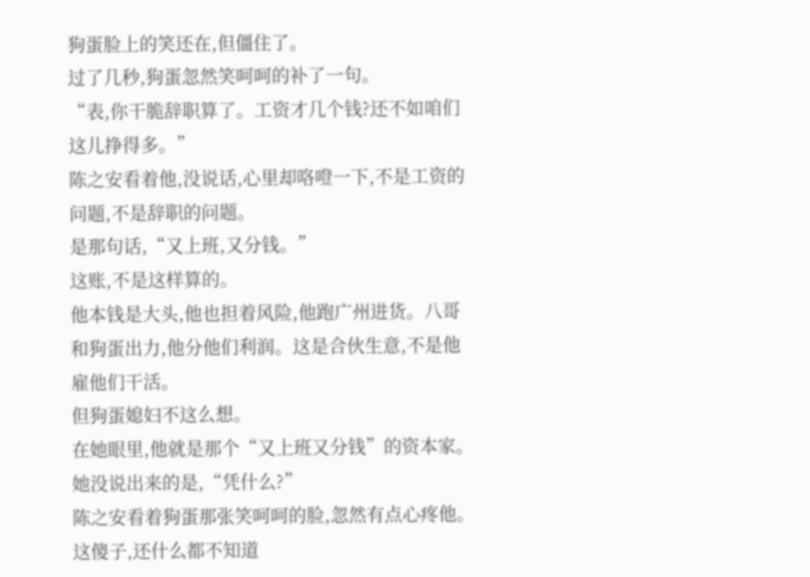狗蛋脸上的笑还在,但僵住了。
过了几秒,狗蛋忽然笑呵呵的补了一句。
“表,你干脆辞职算了。工资才几个钱?还不如咱们这儿挣得多。”
陈之安看着他,没说话,心里却咯噔一下,不是工资的问题,不是辞职的问题。
是那句话,“又上班,又分钱。”
这账,不是这样算的。
他本钱是大头,他也担着风险,他跑广州进货。八哥和狗蛋出力,他分他们利润。这是合伙生意,不是他雇他们干活。
但狗蛋媳妇不这么想。
在她眼里,他就是那个“又上班又分钱”的资本家。
她没说出来的是,“凭什么?”
陈之安看着狗蛋那张笑呵呵的脸,忽然有点心疼他。
这傻子,还什么都不知道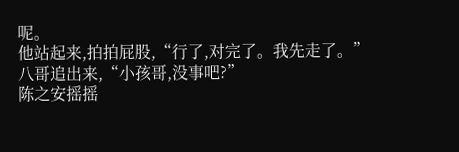呢。
他站起来,拍拍屁股,“行了,对完了。我先走了。”
八哥追出来,“小孩哥,没事吧?”
陈之安摇摇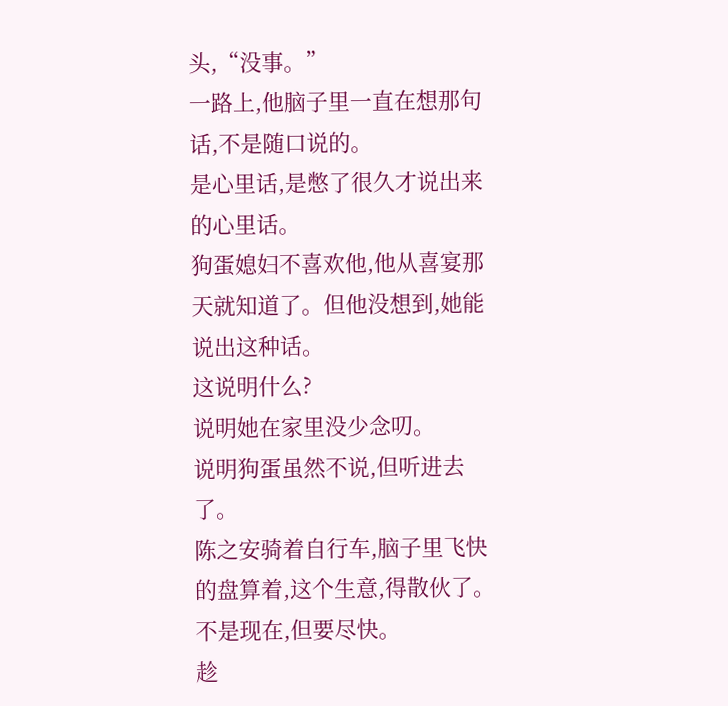头,“没事。”
一路上,他脑子里一直在想那句话,不是随口说的。
是心里话,是憋了很久才说出来的心里话。
狗蛋媳妇不喜欢他,他从喜宴那天就知道了。但他没想到,她能说出这种话。
这说明什么?
说明她在家里没少念叨。
说明狗蛋虽然不说,但听进去了。
陈之安骑着自行车,脑子里飞快的盘算着,这个生意,得散伙了。
不是现在,但要尽快。
趁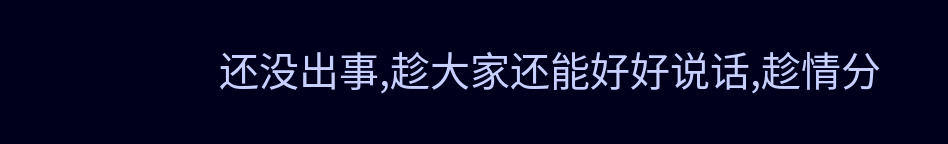还没出事,趁大家还能好好说话,趁情分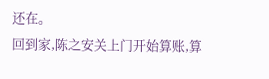还在。
回到家,陈之安关上门开始算账,算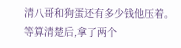清八哥和狗蛋还有多少钱他压着。
等算清楚后,拿了两个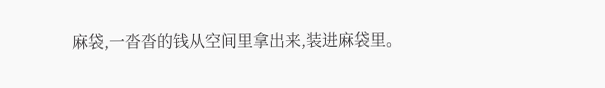麻袋,一沓沓的钱从空间里拿出来,装进麻袋里。